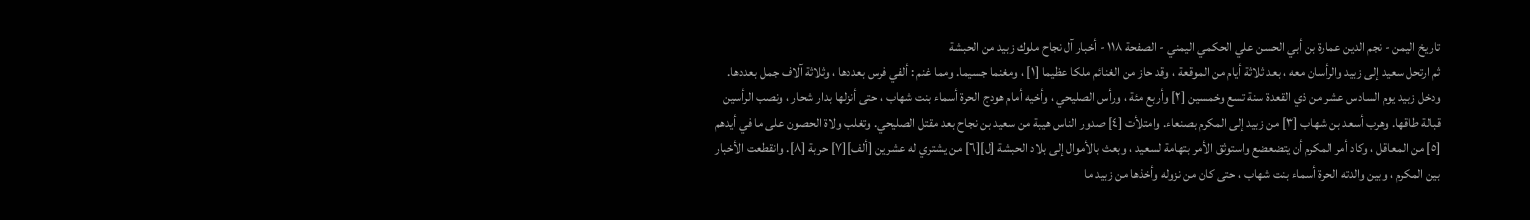تاريخ اليمن - نجم الدين عمارة بن أبي الحسن علي الحكمي اليمني - الصفحة ١١٨ - أخبار آل نجاح ملوك زبيد من الحبشة
ثم ارتحل سعيد إلى زبيد والرأسان معه ، بعد ثلاثة أيام من الموقعة ، وقد حاز من الغنائم ملكا عظيما [١] ، ومغنما جسيما. ومما غنم : ألفي فرس بعددها ، وثلاثة آلاف جمل بعددها. ودخل زبيد يوم السادس عشر من ذي القعدة سنة تسع وخمسين [٢] وأربع مئة ، ورأس الصليحي ، وأخيه أمام هودج الحرة أسماء بنت شهاب ، حتى أنزلها بدار شحار ، ونصب الرأسين قبالة طاقها. وهرب أسعد بن شهاب [٣] من زبيد إلى المكرم بصنعاء. وامتلأت [٤] صدور الناس هيبة من سعيد بن نجاح بعد مقتل الصليحي. وتغلب ولاة الحصون على ما في أيدهم [٥] من المعاقل ، وكاد أمر المكرم أن يتضعضع واستوثق الأمر بتهامة لسعيد ، وبعث بالأموال إلى بلاد الحبشة [ل][٦] من يشتري له عشرين [ألف][٧] حربة [٨]. وانقطعت الأخبار بين المكرم ، وبين والدته الحرة أسماء بنت شهاب ، حتى كان من نزوله وأخذها من زبيد ما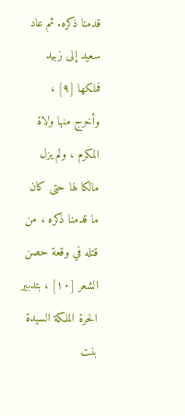قدمنا ذكره. ثم عاد سعيد إلى زبيد فملكها [٩] ، وأخرج منها ولاة المكرم ، ولم يزل مالكا لها حتى كان ما قدمنا ذكره ، من قتله في وقعة حصن الشعر [١٠] ، بتدبير الحرة الملكة السيدة بنت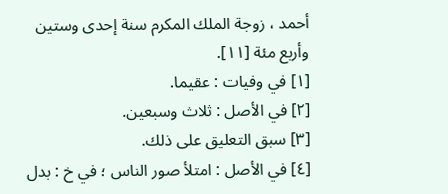أحمد ، زوجة الملك المكرم سنة إحدى وستين وأربع مئة [١١].
[١] في وفيات : عقيما.
[٢] في الأصل : ثلاث وسبعين.
[٣] سبق التعليق على ذلك.
[٤] في الأصل : امتلأ صور الناس ؛ في خ : بدل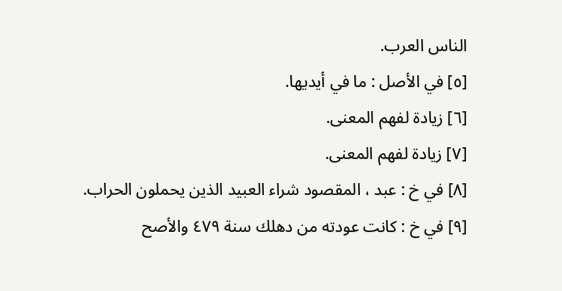الناس العرب.
[٥] في الأصل : ما في أيديها.
[٦] زيادة لفهم المعنى.
[٧] زيادة لفهم المعنى.
[٨] في خ : عبد ، المقصود شراء العبيد الذين يحملون الحراب.
[٩] في خ : كانت عودته من دهلك سنة ٤٧٩ والأصح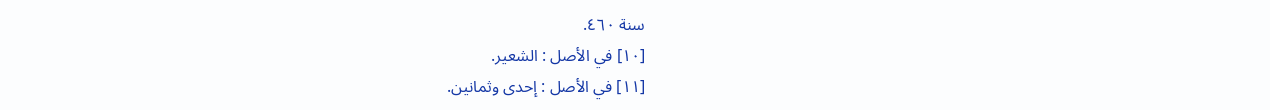سنة ٤٦٠.
[١٠] في الأصل : الشعير.
[١١] في الأصل : إحدى وثمانين.